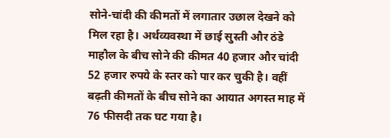सोने-चांदी की कीमतों में लगातार उछाल देखने को मिल रहा है। अर्थव्यवस्था में छाई सुस्ती और ठंडे माहौल के बीच सोने की कीमत 40 हजार और चांदी 52 हजार रुपये के स्तर को पार कर चुकी है। वहीं बढ़ती कीमतों के बीच सोने का आयात अगस्त माह में 76 फीसदी तक घट गया है।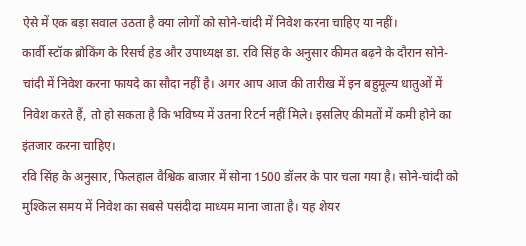ऐसे में एक बड़ा सवाल उठता है क्या लोगों को सोने-चांदी में निवेश करना चाहिए या नहीं।
कार्वी स्टॉक ब्रोकिंग के रिसर्च हेड और उपाध्यक्ष डा. रवि सिंह के अनुसार कीमत बढ़ने के दौरान सोने-चांदी में निवेश करना फायदे का सौदा नहीं है। अगर आप आज की तारीख में इन बहुमूल्य धातुओं में निवेश करते हैं, तो हो सकता है कि भविष्य में उतना रिटर्न नहीं मिले। इसलिए कीमतों में कमी होने का इंतजार करना चाहिए।
रवि सिंह के अनुसार, फिलहाल वैश्विक बाजार में सोना 1500 डॉलर के पार चला गया है। सोने-चांदी को मुश्किल समय में निवेश का सबसे पसंदीदा माध्यम माना जाता है। यह शेयर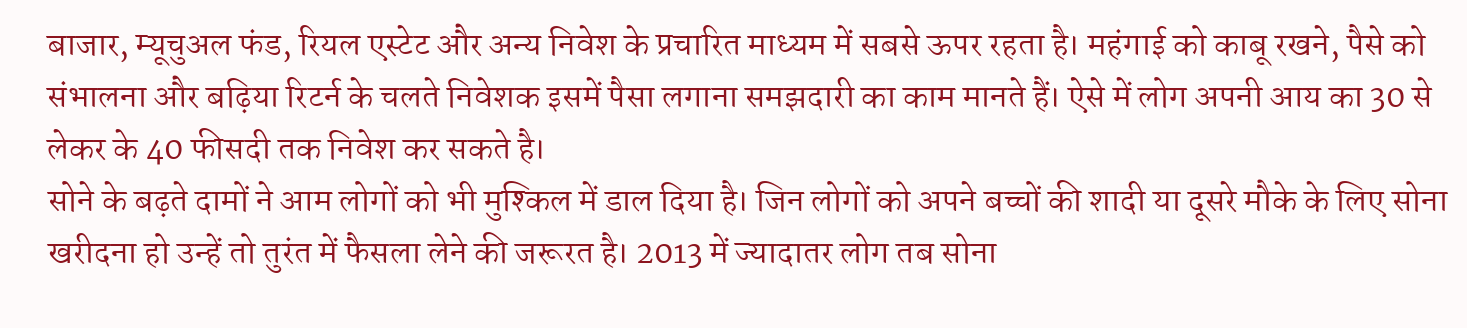बाजार, म्यूचुअल फंड, रियल एस्टेट और अन्य निवेश के प्रचारित माध्यम में सबसे ऊपर रहता है। महंगाई को काबू रखने, पैसे को संभालना और बढ़िया रिटर्न के चलते निवेशक इसमें पैसा लगाना समझदारी का काम मानते हैं। ऐसे में लोग अपनी आय का 30 से लेकर के 40 फीसदी तक निवेश कर सकते है।
सोने के बढ़ते दामों ने आम लोगों को भी मुश्किल में डाल दिया है। जिन लोगों को अपने बच्चों की शादी या दूसरे मौके के लिए सोना खरीदना हो उन्हें तो तुरंत में फैसला लेने की जरूरत है। 2013 में ज्यादातर लोग तब सोना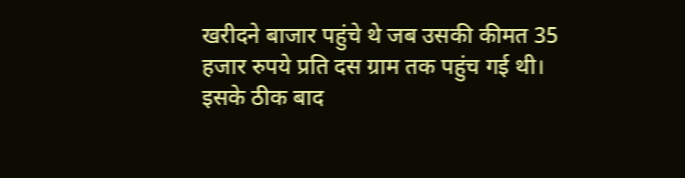खरीदने बाजार पहुंचे थे जब उसकी कीमत 35 हजार रुपये प्रति दस ग्राम तक पहुंच गई थी। इसके ठीक बाद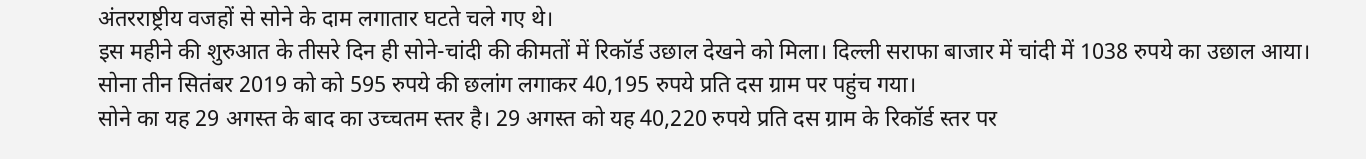अंतरराष्ट्रीय वजहों से सोने के दाम लगातार घटते चले गए थे।
इस महीने की शुरुआत के तीसरे दिन ही सोने-चांदी की कीमतों में रिकॉर्ड उछाल देखने को मिला। दिल्ली सराफा बाजार में चांदी में 1038 रुपये का उछाल आया। सोना तीन सितंबर 2019 को को 595 रुपये की छलांग लगाकर 40,195 रुपये प्रति दस ग्राम पर पहुंच गया।
सोने का यह 29 अगस्त के बाद का उच्चतम स्तर है। 29 अगस्त को यह 40,220 रुपये प्रति दस ग्राम के रिकॉर्ड स्तर पर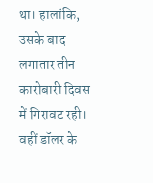था। हालांकि, उसके बाद लगातार तीन कारोबारी दिवस में गिरावट रही। वहीं डॉलर के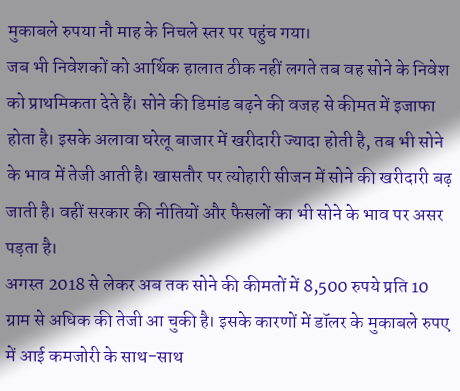मुकाबले रुपया नौ माह के निचले स्तर पर पहुंच गया।
जब भी निवेशकों को आर्थिक हालात ठीक नहीं लगते तब वह सोने के निवेश को प्राथमिकता देते हैं। सोने की डिमांड बढ़ने की वजह से कीमत में इजाफा होता है। इसके अलावा घरेलू बाजार में खरीदारी ज्यादा होती है, तब भी सोने के भाव में तेजी आती है। खासतौर पर त्योहारी सीजन में सोने की खरीदारी बढ़ जाती है। वहीं सरकार की नीतियों और फैसलों का भी सोने के भाव पर असर पड़ता है।
अगस्त 2018 से लेकर अब तक सोने की कीमतों में 8,500 रुपये प्रति 10 ग्राम से अधिक की तेजी आ चुकी है। इसके कारणों में डॉलर के मुकाबले रुपए में आई कमजोरी के साथ-साथ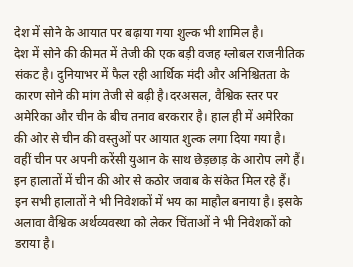देश में सोने के आयात पर बढ़ाया गया शुल्क भी शामिल है।
देश में सोने की कीमत में तेजी की एक बड़ी वजह ग्लोबल राजनीतिक संकट है। दुनियाभर में फैल रही आर्थिक मंदी और अनिश्चितता के कारण सोने की मांग तेजी से बढ़ी है।दरअसल, वैश्विक स्तर पर अमेरिका और चीन के बीच तनाव बरकरार है। हाल ही में अमेरिका की ओर से चीन की वस्तुओं पर आयात शुल्क लगा दिया गया है।
वहीं चीन पर अपनी करेंसी युआन के साथ छेड़छाड़ के आरोप लगे हैं। इन हालातों में चीन की ओर से कठोर जवाब के संकेत मिल रहे हैं। इन सभी हालातों ने भी निवेशकों में भय का माहौल बनाया है। इसके अलावा वैश्विक अर्थव्यवस्था को लेकर चिंताओं ने भी निवेशकों को डराया है।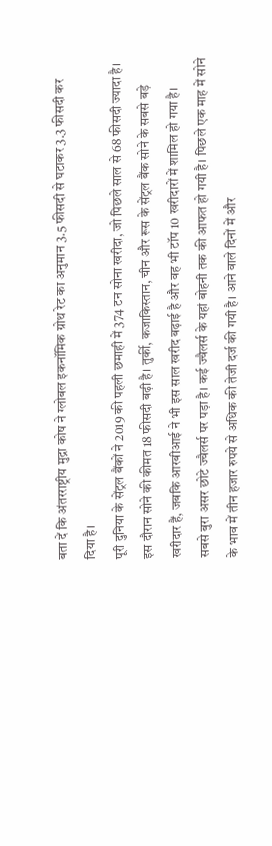बता दें कि अंतरराष्ट्रीय मुद्रा कोष ने ग्लोबल इकनॉमिक ग्रोथ रेट का अनुमान 3.5 फीसदी से घटाकर 3.3 फीसदी कर दिया है।
पूरी दुनिया के सेंट्रल बैंकों ने 2019 की पहली छमाही में 374 टन सोना खरीदा, जो पिछले साल से 68 फीसदी ज्यादा है। इस दौरान सोने की कीमत 18 फीसदी बढ़ी है। तुर्की, कजाकिस्तान, चीन और रूस के सेंट्रल बैंक सोने के सबसे बड़े खरीदार हैं, जबकि आरबीआई ने भी इस साल खरीद बढ़ाई है और वह भी टॉप 10 खरीदारों में शामिल हो गया है।
सबसे बुरा असर छोटे ज्वैलर्स पर पड़ा है। कई ज्वैलर्स के यहां बोहनी तक की आफत हो गयी है। पिछले एक माह में सोने के भाव में तीन हजार रुपये से अधिक की तेजी दर्ज की गयी है। आने वाले दिनों में और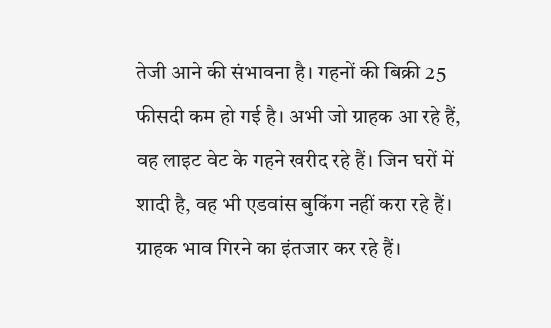तेजी आने की संभावना है। गहनों की बिक्री 25 फीसदी कम हो गई है। अभी जो ग्राहक आ रहे हैं, वह लाइट वेट के गहने खरीद रहे हैं। जिन घरों में शादी है, वह भी एडवांस बुकिंग नहीं करा रहे हैं। ग्राहक भाव गिरने का इंतजार कर रहे हैं।